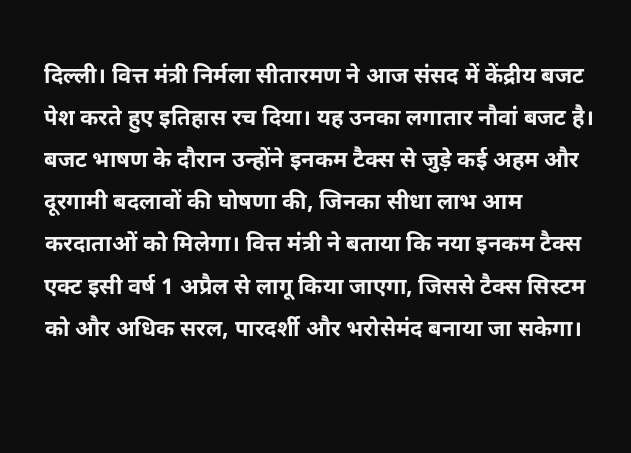दिल्ली। वित्त मंत्री निर्मला सीतारमण ने आज संसद में केंद्रीय बजट पेश करते हुए इतिहास रच दिया। यह उनका लगातार नौवां बजट है। बजट भाषण के दौरान उन्होंने इनकम टैक्स से जुड़े कई अहम और दूरगामी बदलावों की घोषणा की, जिनका सीधा लाभ आम करदाताओं को मिलेगा। वित्त मंत्री ने बताया कि नया इनकम टैक्स एक्ट इसी वर्ष 1 अप्रैल से लागू किया जाएगा, जिससे टैक्स सिस्टम को और अधिक सरल, पारदर्शी और भरोसेमंद बनाया जा सकेगा।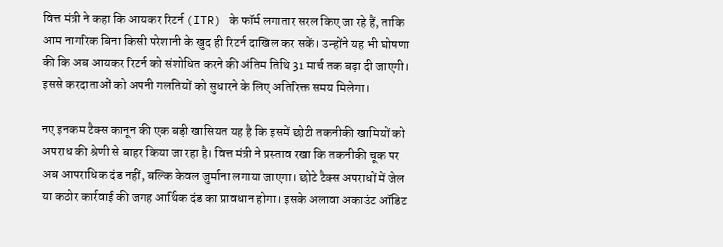वित्त मंत्री ने कहा कि आयकर रिटर्न (ITR) के फॉर्म लगातार सरल किए जा रहे हैं, ताकि आम नागरिक बिना किसी परेशानी के खुद ही रिटर्न दाखिल कर सकें। उन्होंने यह भी घोषणा की कि अब आयकर रिटर्न को संशोधित करने की अंतिम तिथि 31 मार्च तक बढ़ा दी जाएगी। इससे करदाताओं को अपनी गलतियों को सुधारने के लिए अतिरिक्त समय मिलेगा।

नए इनकम टैक्स कानून की एक बड़ी खासियत यह है कि इसमें छोटी तकनीकी खामियों को अपराध की श्रेणी से बाहर किया जा रहा है। वित्त मंत्री ने प्रस्ताव रखा कि तकनीकी चूक पर अब आपराधिक दंड नहीं, बल्कि केवल जुर्माना लगाया जाएगा। छोटे टैक्स अपराधों में जेल या कठोर कार्रवाई की जगह आर्थिक दंड का प्रावधान होगा। इसके अलावा अकाउंट ऑडिट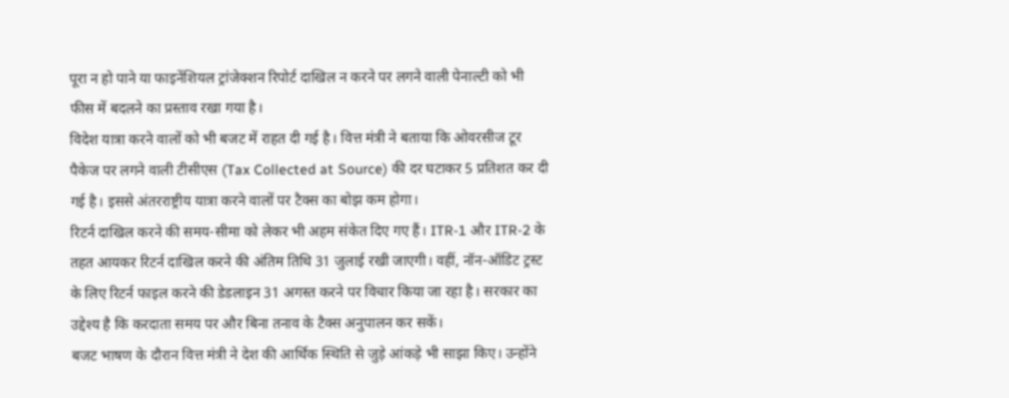पूरा न हो पाने या फाइनेंशियल ट्रांजेक्शन रिपोर्ट दाखिल न करने पर लगने वाली पेनाल्टी को भी फीस में बदलने का प्रस्ताव रखा गया है।
विदेश यात्रा करने वालों को भी बजट में राहत दी गई है। वित्त मंत्री ने बताया कि ओवरसीज टूर पैकेज पर लगने वाली टीसीएस (Tax Collected at Source) की दर घटाकर 5 प्रतिशत कर दी गई है। इससे अंतरराष्ट्रीय यात्रा करने वालों पर टैक्स का बोझ कम होगा।
रिटर्न दाखिल करने की समय-सीमा को लेकर भी अहम संकेत दिए गए हैं। ITR-1 और ITR-2 के तहत आयकर रिटर्न दाखिल करने की अंतिम तिथि 31 जुलाई रखी जाएगी। वहीं, नॉन-ऑडिट ट्रस्ट के लिए रिटर्न फाइल करने की डेडलाइन 31 अगस्त करने पर विचार किया जा रहा है। सरकार का उद्देश्य है कि करदाता समय पर और बिना तनाव के टैक्स अनुपालन कर सकें।
बजट भाषण के दौरान वित्त मंत्री ने देश की आर्थिक स्थिति से जुड़े आंकड़े भी साझा किए। उन्होंने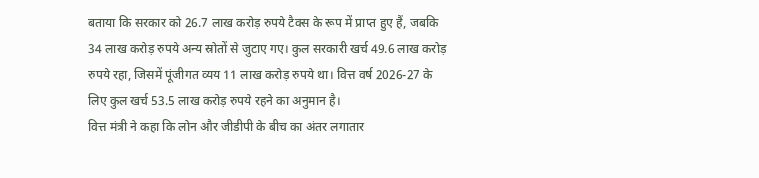बताया कि सरकार को 26.7 लाख करोड़ रुपये टैक्स के रूप में प्राप्त हुए हैं, जबकि 34 लाख करोड़ रुपये अन्य स्रोतों से जुटाए गए। कुल सरकारी खर्च 49.6 लाख करोड़ रुपये रहा, जिसमें पूंजीगत व्यय 11 लाख करोड़ रुपये था। वित्त वर्ष 2026-27 के लिए कुल खर्च 53.5 लाख करोड़ रुपये रहने का अनुमान है।
वित्त मंत्री ने कहा कि लोन और जीडीपी के बीच का अंतर लगातार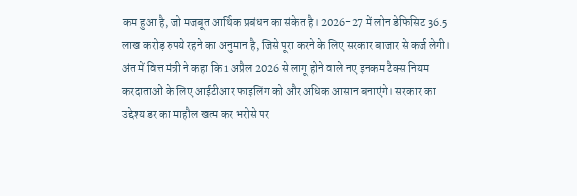कम हुआ है, जो मजबूत आर्थिक प्रबंधन का संकेत है। 2026-27 में लोन डेफिसिट 36.5 लाख करोड़ रुपये रहने का अनुमान है, जिसे पूरा करने के लिए सरकार बाजार से कर्ज लेगी।
अंत में वित्त मंत्री ने कहा कि 1 अप्रैल 2026 से लागू होने वाले नए इनकम टैक्स नियम करदाताओं के लिए आईटीआर फाइलिंग को और अधिक आसान बनाएंगे। सरकार का उद्देश्य डर का माहौल खत्म कर भरोसे पर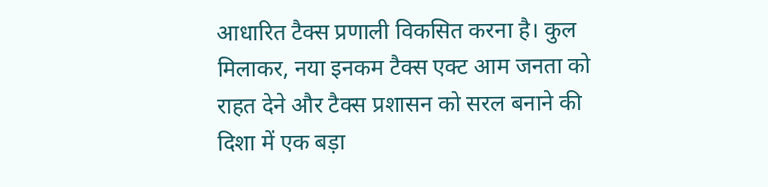आधारित टैक्स प्रणाली विकसित करना है। कुल मिलाकर, नया इनकम टैक्स एक्ट आम जनता को राहत देने और टैक्स प्रशासन को सरल बनाने की दिशा में एक बड़ा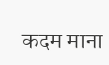कदम माना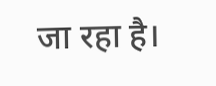जा रहा है।